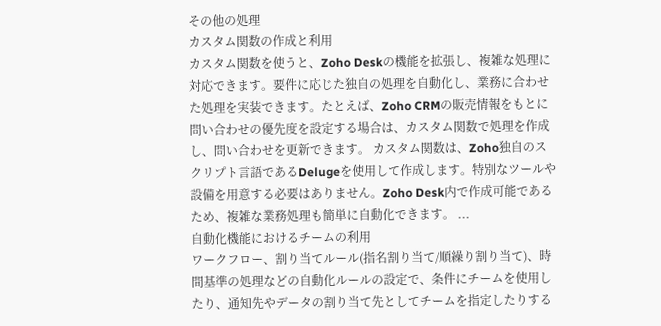その他の処理
カスタム関数の作成と利用
カスタム関数を使うと、Zoho Deskの機能を拡張し、複雑な処理に対応できます。要件に応じた独自の処理を自動化し、業務に合わせた処理を実装できます。たとえば、Zoho CRMの販売情報をもとに問い合わせの優先度を設定する場合は、カスタム関数で処理を作成し、問い合わせを更新できます。 カスタム関数は、Zoho独自のスクリプト言語であるDelugeを使用して作成します。特別なツールや設備を用意する必要はありません。Zoho Desk内で作成可能であるため、複雑な業務処理も簡単に自動化できます。 ...
自動化機能におけるチームの利用
ワークフロー、割り当てルール(指名割り当て/順繰り割り当て)、時間基準の処理などの自動化ルールの設定で、条件にチームを使用したり、通知先やデータの割り当て先としてチームを指定したりする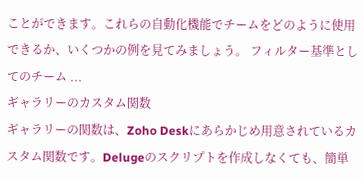ことができます。これらの自動化機能でチームをどのように使用できるか、いくつかの例を見てみましょう。 フィルター基準としてのチーム ...
ギャラリーのカスタム関数
ギャラリーの関数は、Zoho Deskにあらかじめ用意されているカスタム関数です。Delugeのスクリプトを作成しなくても、簡単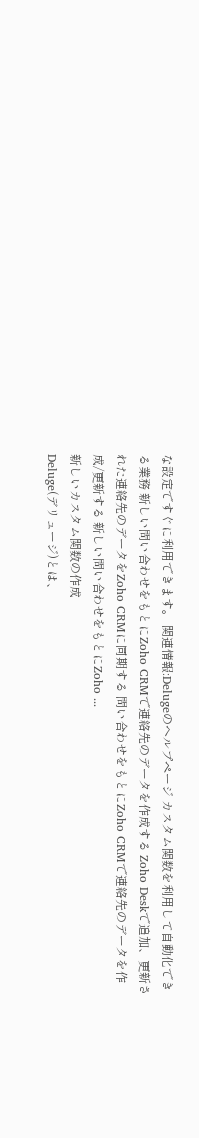な設定ですぐに利用できます。 関連情報:Delugeのヘルプページ カスタム関数を利用して自動化できる業務 新しい問い合わせをもとにZoho CRMで連絡先のデータを作成する Zoho Deskで追加、更新された連絡先のデータをZoho CRMに同期する 問い合わせをもとにZoho CRMで連絡先のデータを作成/更新する 新しい問い合わせをもとにZoho ...
新しいカスタム関数の作成
Deluge(デリュージ)とは、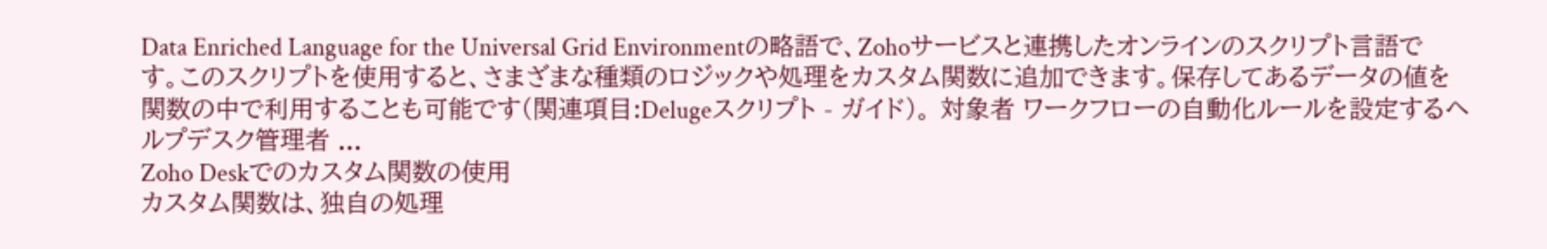Data Enriched Language for the Universal Grid Environmentの略語で、Zohoサービスと連携したオンラインのスクリプト言語です。このスクリプトを使用すると、さまざまな種類のロジックや処理をカスタム関数に追加できます。保存してあるデータの値を関数の中で利用することも可能です(関連項目:Delugeスクリプト - ガイド)。 対象者 ワークフローの自動化ルールを設定するヘルプデスク管理者 ...
Zoho Deskでのカスタム関数の使用
カスタム関数は、独自の処理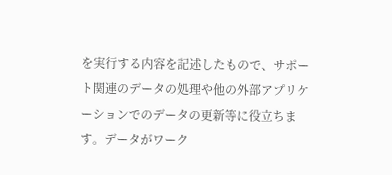を実行する内容を記述したもので、サポート関連のデータの処理や他の外部アプリケーションでのデータの更新等に役立ちます。データがワーク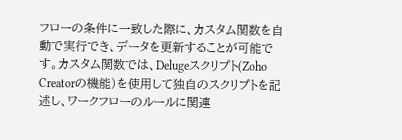フローの条件に一致した際に、カスタム関数を自動で実行でき、データを更新することが可能です。カスタム関数では、Delugeスクリプト(Zoho Creatorの機能)を使用して独自のスクリプトを記述し、ワークフローのルールに関連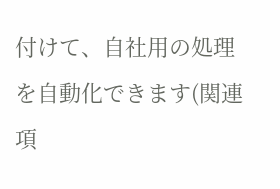付けて、自社用の処理を自動化できます(関連項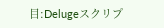目:Delugeスクリプ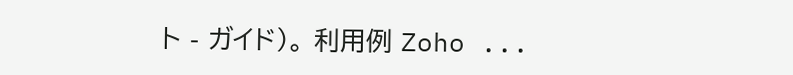ト - ガイド)。 利用例 Zoho ...